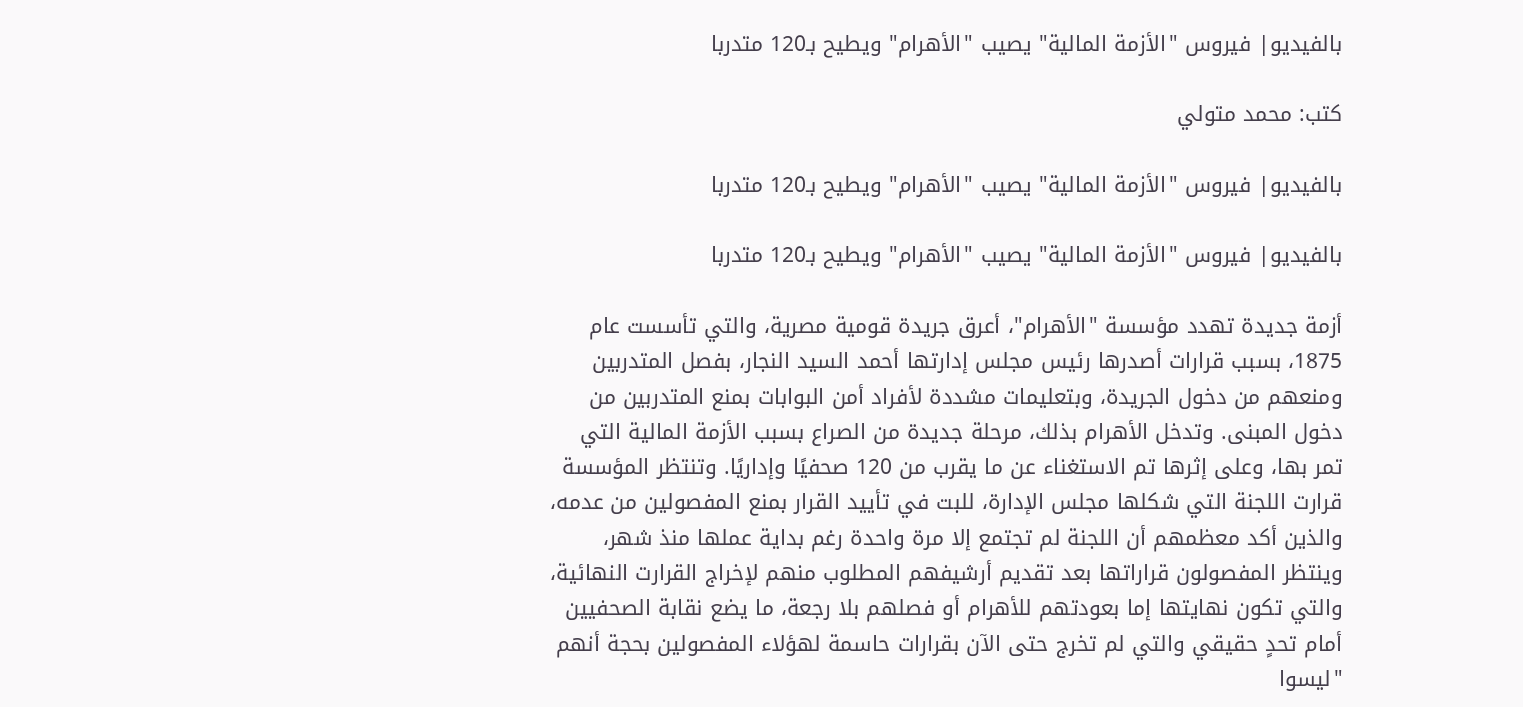بالفيديو| فيروس "الأزمة المالية" يصيب "الأهرام" ويطيح بـ120 متدربا

كتب: محمد متولي

بالفيديو| فيروس "الأزمة المالية" يصيب "الأهرام" ويطيح بـ120 متدربا

بالفيديو| فيروس "الأزمة المالية" يصيب "الأهرام" ويطيح بـ120 متدربا

أزمة جديدة تهدد مؤسسة "الأهرام"، أعرق جريدة قومية مصرية، والتي تأسست عام 1875، بسبب قرارات أصدرها رئيس مجلس إدارتها أحمد السيد النجار، بفصل المتدربين ومنعهم من دخول الجريدة، وبتعليمات مشددة لأفراد أمن البوابات بمنع المتدربين من دخول المبنى. وتدخل الأهرام بذلك، مرحلة جديدة من الصراع بسبب الأزمة المالية التي تمر بها، وعلى إثرها تم الاستغناء عن ما يقرب من 120 صحفيًا وإداريًا. وتنتظر المؤسسة قرارت اللجنة التي شكلها مجلس الإدارة، للبت في تأييد القرار بمنع المفصولين من عدمه، والذين أكد معظمهم أن اللجنة لم تجتمع إلا مرة واحدة رغم بداية عملها منذ شهر، وينتظر المفصولون قراراتها بعد تقديم أرشيفهم المطلوب منهم لإخراج القرارت النهائية، والتي تكون نهايتها إما بعودتهم للأهرام أو فصلهم بلا رجعة، ما يضع نقابة الصحفيين أمام تحدٍ حقيقي والتي لم تخرج حتى الآن بقرارات حاسمة لهؤلاء المفصولين بحجة أنهم "ليسوا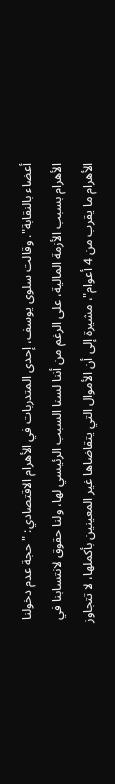أعضاء بالنقابة". وقالت سلوى يوسف، إحدى المتدربات في الأهرام الاقتصادي: "حجة عدم دخولنا الأهرام بسبب الأزمة المالية، على الرغم من أننا لسنا السبب الرئيسي لها، ولنا حقوق لانتسابنا في الأهرام ما يقرب من 4 أعوام"، مشيرة إلى أن الأموال التي يتقاضاها غير المعينين بأكملها، لا تتجاوز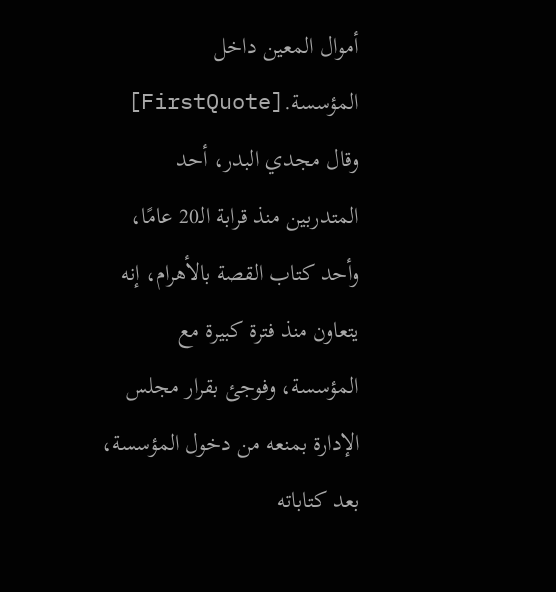أموال المعين داخل المؤسسة.[FirstQuote] وقال مجدي البدر، أحد المتدربين منذ قرابة الـ20 عامًا، وأحد كتاب القصة بالأهرام، إنه يتعاون منذ فترة كبيرة مع المؤسسة، وفوجئ بقرار مجلس الإدارة بمنعه من دخول المؤسسة، بعد كتاباته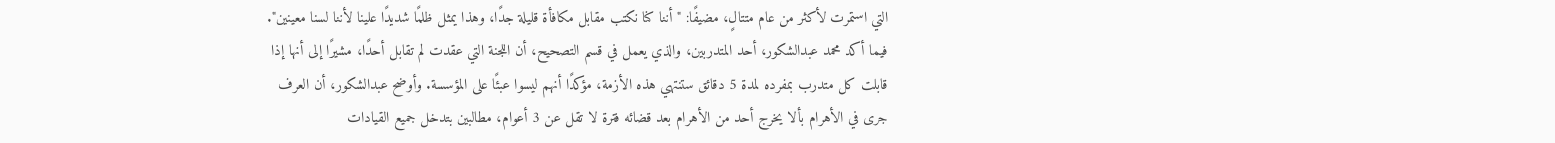التي استمرت لأكثر من عام متتالٍ، مضيفًا: "أننا كنا نكتب مقابل مكافأة قليلة جدًا، وهذا يمثل ظلمًا شديدًا علينا لأننا لسنا معينين". فيما أكد محمد عبدالشكور، أحد المتدربين، والذي يعمل في قسم التصحيح، أن اللجنة التي عقدت لم تقابل أحدًا، مشيرًا إلى أنها إذا قابلت كل متدرب بمفرده لمدة 5 دقائق ستنتهي هذه الأزمة، مؤكدًا أنهم ليسوا عبئًا على المؤسسة. وأوضح عبدالشكور، أن العرف جرى في الأهرام بألا يخرج أحد من الأهرام بعد قضائه فترة لا تقل عن 3 أعوام، مطالبين بتدخل جميع القيادات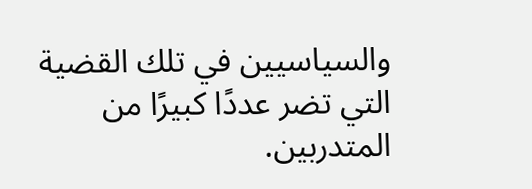والسياسيين في تلك القضية التي تضر عددًا كبيرًا من المتدربين.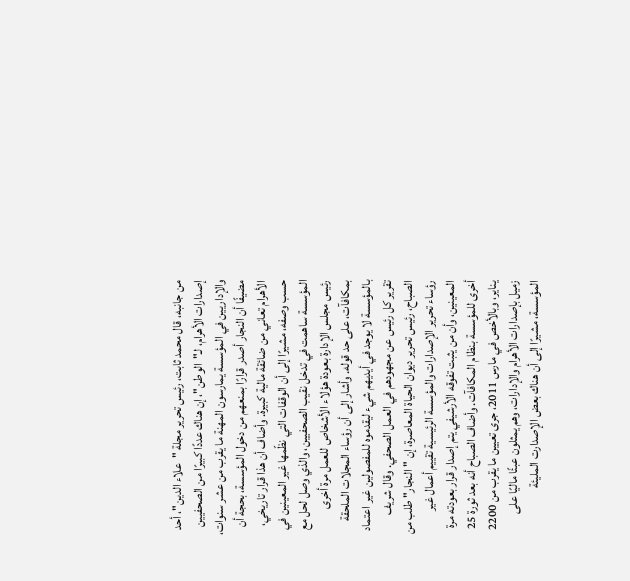من جانبه، قال محمد ثابت، رئيس تحرير مجلة "علاء الدين"، أحد إصدارات الأهرام، لـ"الوطن"، إن هناك عددًا كبيرًا من الصحفيين والإداريين في المؤسسة يمارسون المهنة ما يقرب من عشر سنوات، مضيفًا أن النجار أصدر قرارًا بمنعهم من دخول المؤسسة، بحجة أن الأهرام تعاني من ضائقة مالية كبيرة. وأضاف أن هذا قرار تاريخي، حسب وصفه، مشيرًا إلى أن الوقفات التي نظّمها غير المعينين في المؤسسة ساهمت في تدخل نقيب الصحفيين، والذي وصل لحل مع رئيس مجلس الإدارة بعودة هؤلاء الأشخاص للعمل مرة أخرى بمكافآت، على حد قوله. وأشار إلى أن رؤساء المجلات الملحقة بالمؤسسة لا يوجد في أيديهم شيء ليقدموه للمفصولين غير اعتماد تقرير كل رئيس عن مجهودهم في العمل الصحفي. وقال شريف الصباح، رئيس تحرير ديوان الحياة المعاصرة، إن "النجار" طلب من رؤساء تحرير الإصدارات والمؤسسة الرئيسية تقييم أعمال غير المعينين، وأن من يثبت تفوقه الأرشيفي يتم إصدار قرار بعودته مرة أخرى للمؤسسة بنظام المكافآت. وأضاف الصباح أنه بعد ثورة 25 يناير، وبالأخص في مارس 2011، جرى تعيين ما يقرب من 2200 زميل بإصدارات الأهرام والإدارات، وهم يمثلون عبئًا ماليًا على المؤسسة، مشيرًا إلى أن هناك بعض الإصدارت المليئة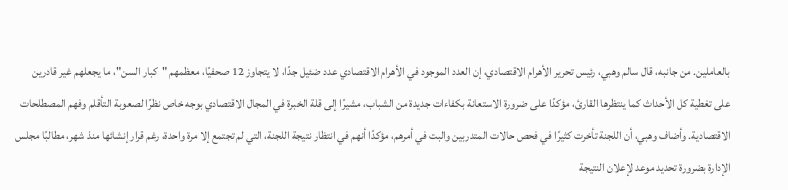بالعاملين. من جانبه، قال سالم وهبي، رئيس تحرير الأهرام الاقتصادي، إن العدد الموجود في الأهرام الاقتصادي عدد ضئيل جدًا، لا يتجاوز 12 صحفيًا، معظمهم "كبار السن"، ما يجعلهم غير قادرين على تغطية كل الأحداث كما ينتظرها القارئ، مؤكدًا على ضرورة الاستعانة بكفاءات جديدة من الشباب، مشيرًا إلى قلة الخبرة في المجال الاقتصادي بوجه خاص نظرًا لصعوبة التأقلم وفهم المصطلحات الاقتصادية. وأضاف وهبي، أن اللجنة تأخرت كثيرًا في فحص حالات المتدربين والبت في أمرهم، مؤكدًا أنهم في انتظار نتيجة اللجنة، التي لم تجتمع إلا مرة واحدة، رغم قرار إنشائها منذ شهر، مطالبًا مجلس الإدارة بضرورة تحديد موعد لإعلان النتيجة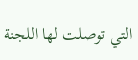التي توصلت لها اللجنة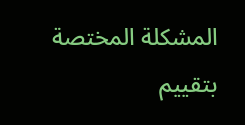المشكلة المختصة بتقييم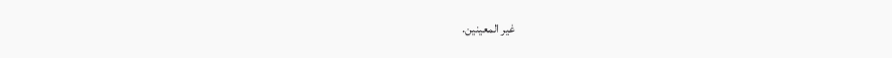غير المعينين.